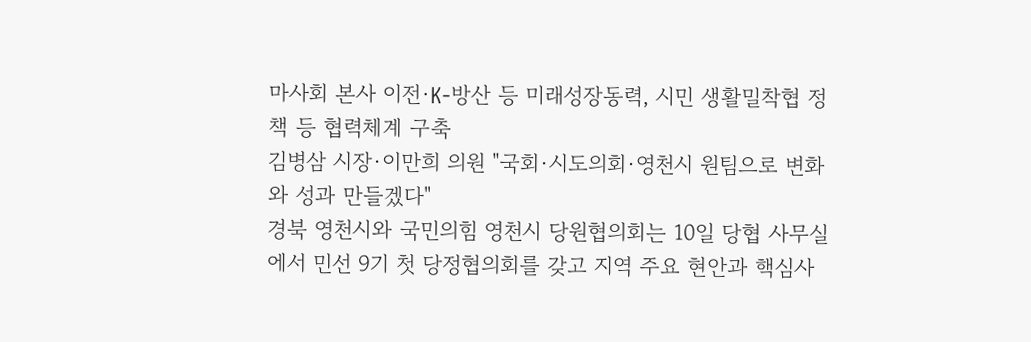마사회 본사 이전·K-방산 등 미래성장동력, 시민 생활밀착협 정책 등 협력체계 구축
김병삼 시장·이만희 의원 "국회·시도의회·영천시 원팀으로 변화와 성과 만들겠다"
경북 영천시와 국민의힘 영천시 당원협의회는 10일 당협 사무실에서 민선 9기 첫 당정협의회를 갖고 지역 주요 현안과 핵심사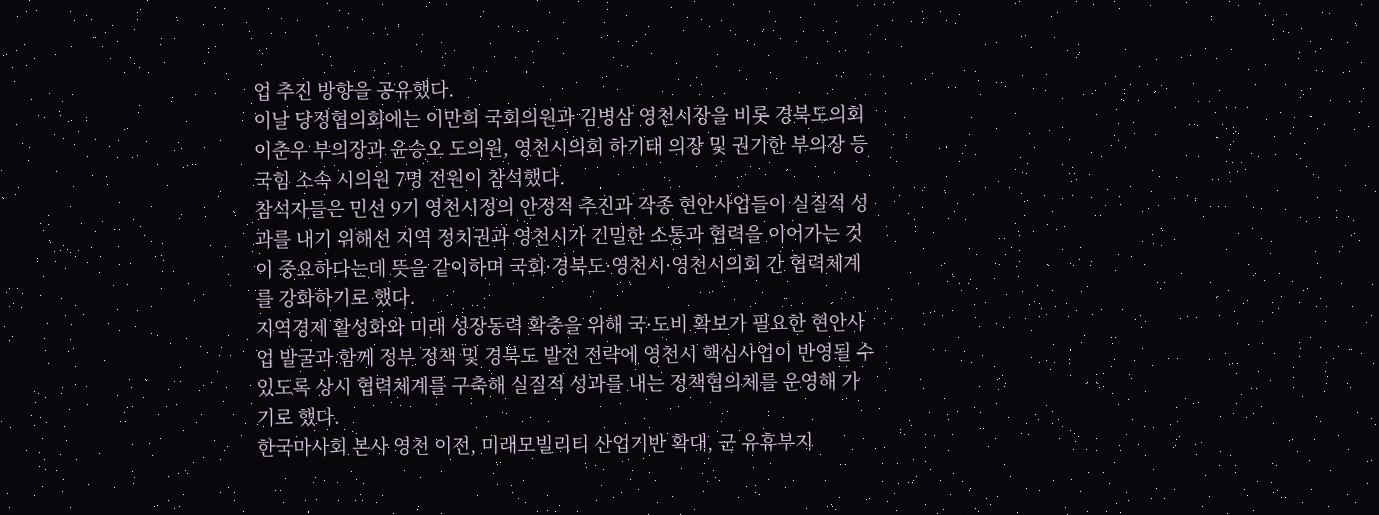업 추진 방향을 공유했다.
이날 당정협의회에는 이만희 국회의원과 김병삼 영천시장을 비롯 경북도의회 이춘우 부의장과 윤승오 도의원, 영천시의회 하기태 의장 및 권기한 부의장 등 국힘 소속 시의원 7명 전원이 참석했다.
참석자들은 민선 9기 영천시정의 안정적 추진과 각종 현안사업들이 실질적 성과를 내기 위해선 지역 정치권과 영천시가 긴밀한 소통과 협력을 이어가는 것이 중요하다는데 뜻을 같이하며 국회·경북도·영천시·영천시의회 간 협력체계를 강화하기로 했다.
지역경제 활성화와 미래 성장동력 확충을 위해 국·도비 확보가 필요한 현안사업 발굴과 함께 정부 정책 및 경북도 발전 전략에 영천시 핵심사업이 반영될 수 있도록 상시 협력체계를 구축해 실질적 성과를 내는 정책협의체를 운영해 가기로 했다.
한국마사회 본사 영천 이전, 미래모빌리티 산업기반 확대, 군 유휴부지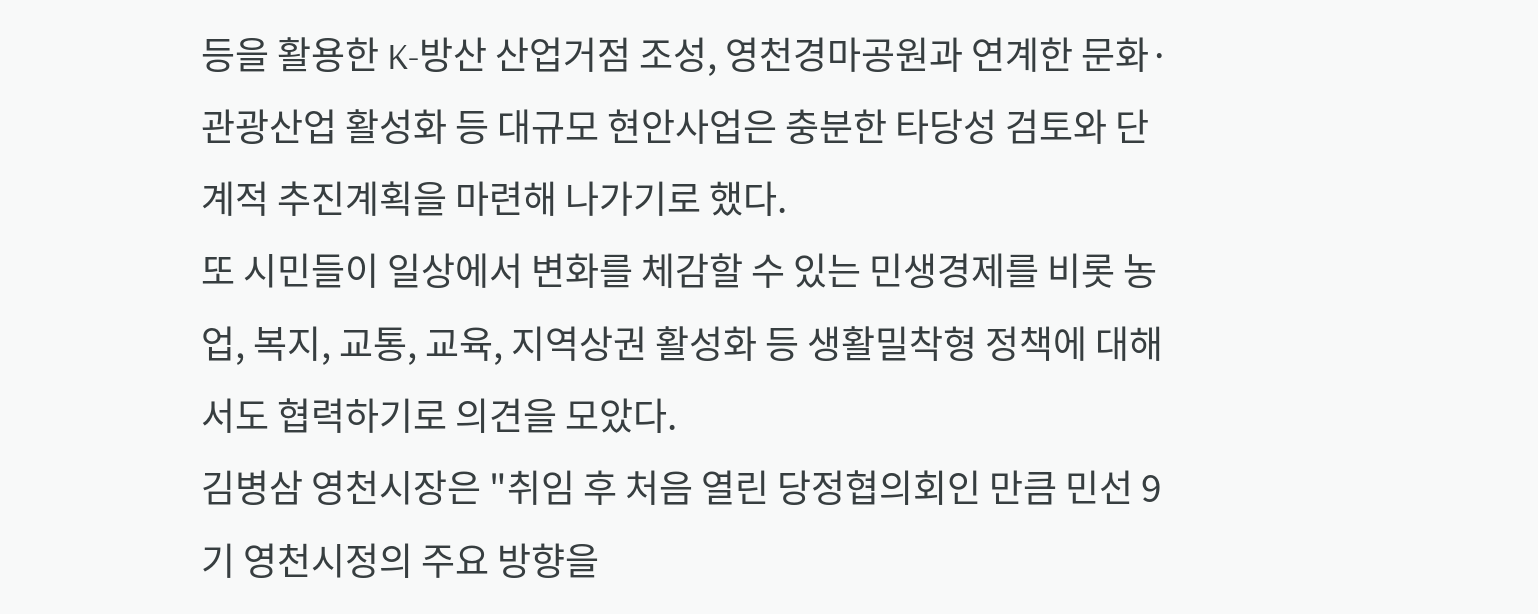등을 활용한 K-방산 산업거점 조성, 영천경마공원과 연계한 문화·관광산업 활성화 등 대규모 현안사업은 충분한 타당성 검토와 단계적 추진계획을 마련해 나가기로 했다.
또 시민들이 일상에서 변화를 체감할 수 있는 민생경제를 비롯 농업, 복지, 교통, 교육, 지역상권 활성화 등 생활밀착형 정책에 대해서도 협력하기로 의견을 모았다.
김병삼 영천시장은 "취임 후 처음 열린 당정협의회인 만큼 민선 9기 영천시정의 주요 방향을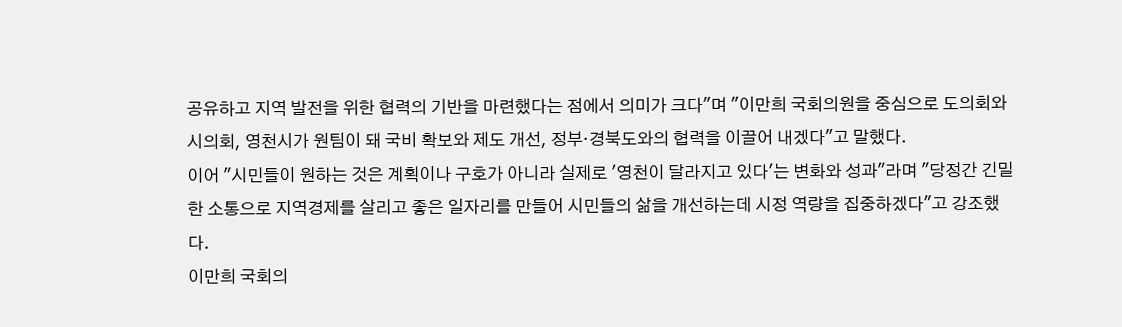공유하고 지역 발전을 위한 협력의 기반을 마련했다는 점에서 의미가 크다"며 "이만희 국회의원을 중심으로 도의회와 시의회, 영천시가 원팀이 돼 국비 확보와 제도 개선, 정부·경북도와의 협력을 이끌어 내겠다"고 말했다.
이어 "시민들이 원하는 것은 계획이나 구호가 아니라 실제로 '영천이 달라지고 있다'는 변화와 성과"라며 "당정간 긴밀한 소통으로 지역경제를 살리고 좋은 일자리를 만들어 시민들의 삶을 개선하는데 시정 역량을 집중하겠다"고 강조했다.
이만희 국회의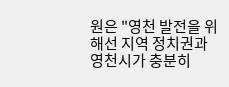원은 "영천 발전을 위해선 지역 정치권과 영천시가 충분히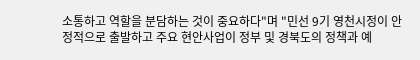소통하고 역할을 분담하는 것이 중요하다"며 "민선 9기 영천시정이 안정적으로 출발하고 주요 현안사업이 정부 및 경북도의 정책과 예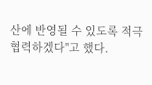산에 반영될 수 있도록 적극 협력하겠다"고 했다.